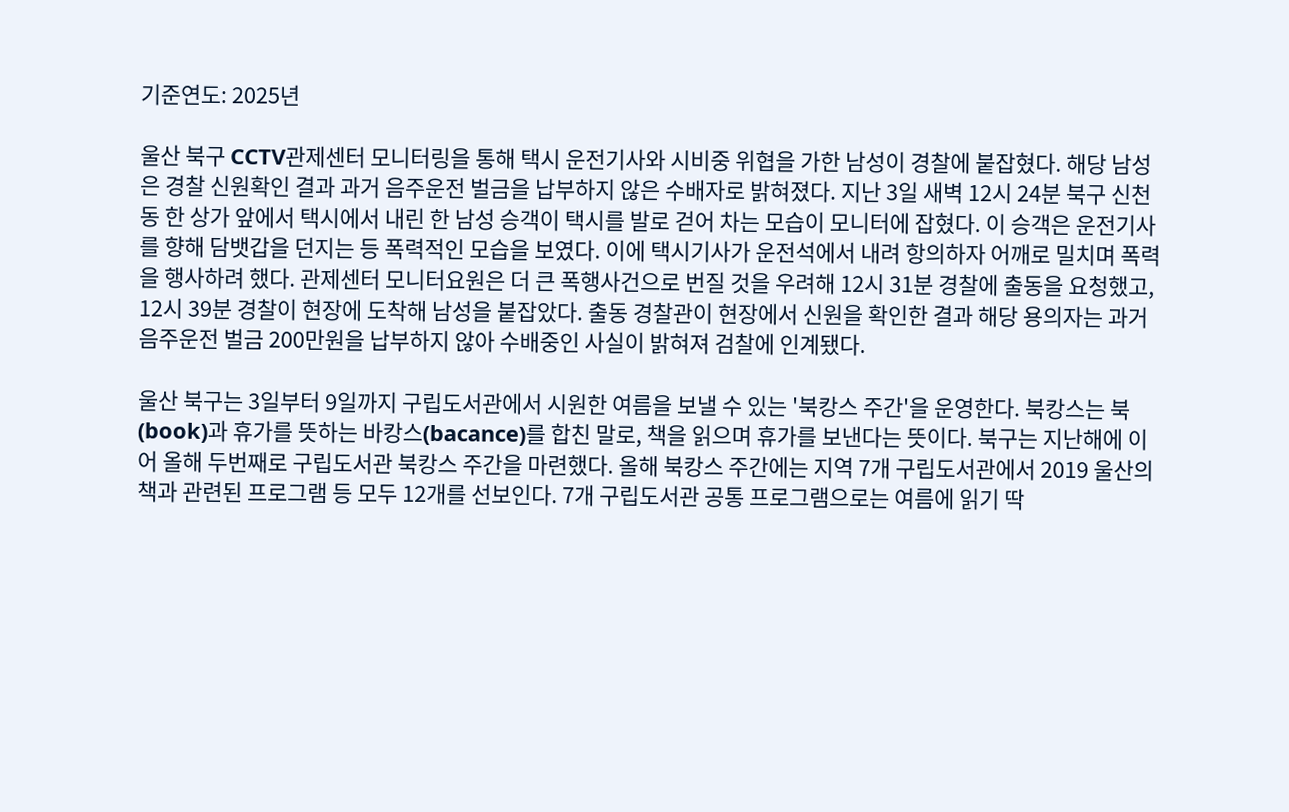기준연도: 2025년

울산 북구 CCTV관제센터 모니터링을 통해 택시 운전기사와 시비중 위협을 가한 남성이 경찰에 붙잡혔다. 해당 남성은 경찰 신원확인 결과 과거 음주운전 벌금을 납부하지 않은 수배자로 밝혀졌다. 지난 3일 새벽 12시 24분 북구 신천동 한 상가 앞에서 택시에서 내린 한 남성 승객이 택시를 발로 걷어 차는 모습이 모니터에 잡혔다. 이 승객은 운전기사를 향해 담뱃갑을 던지는 등 폭력적인 모습을 보였다. 이에 택시기사가 운전석에서 내려 항의하자 어깨로 밀치며 폭력을 행사하려 했다. 관제센터 모니터요원은 더 큰 폭행사건으로 번질 것을 우려해 12시 31분 경찰에 출동을 요청했고, 12시 39분 경찰이 현장에 도착해 남성을 붙잡았다. 출동 경찰관이 현장에서 신원을 확인한 결과 해당 용의자는 과거 음주운전 벌금 200만원을 납부하지 않아 수배중인 사실이 밝혀져 검찰에 인계됐다.

울산 북구는 3일부터 9일까지 구립도서관에서 시원한 여름을 보낼 수 있는 '북캉스 주간'을 운영한다. 북캉스는 북(book)과 휴가를 뜻하는 바캉스(bacance)를 합친 말로, 책을 읽으며 휴가를 보낸다는 뜻이다. 북구는 지난해에 이어 올해 두번째로 구립도서관 북캉스 주간을 마련했다. 올해 북캉스 주간에는 지역 7개 구립도서관에서 2019 울산의 책과 관련된 프로그램 등 모두 12개를 선보인다. 7개 구립도서관 공통 프로그램으로는 여름에 읽기 딱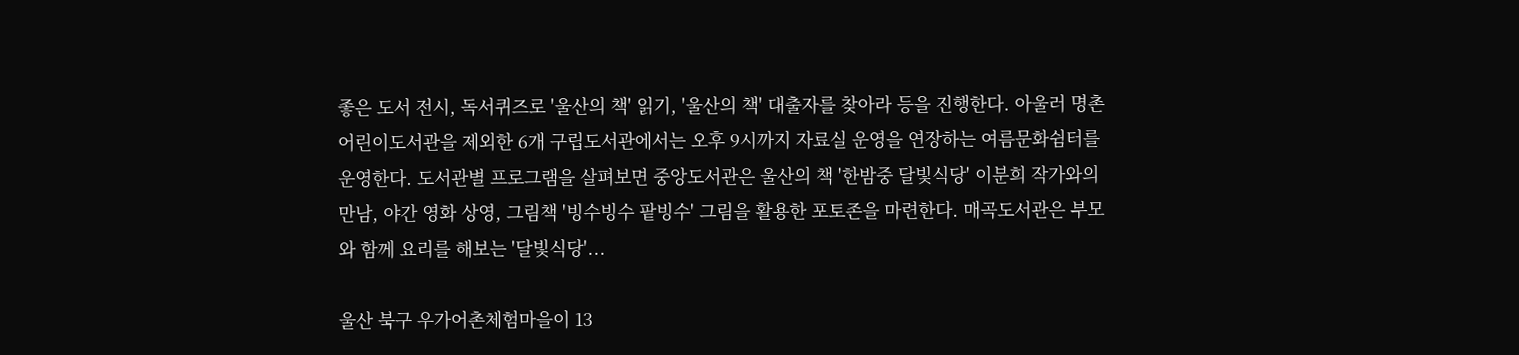좋은 도서 전시, 독서퀴즈로 '울산의 책' 읽기, '울산의 책' 대출자를 찾아라 등을 진행한다. 아울러 명촌어린이도서관을 제외한 6개 구립도서관에서는 오후 9시까지 자료실 운영을 연장하는 여름문화쉼터를 운영한다. 도서관별 프로그램을 살펴보면 중앙도서관은 울산의 책 '한밤중 달빛식당' 이분희 작가와의 만남, 야간 영화 상영, 그림책 '빙수빙수 팥빙수' 그림을 활용한 포토존을 마련한다. 매곡도서관은 부모와 함께 요리를 해보는 '달빛식당'...

울산 북구 우가어촌체험마을이 13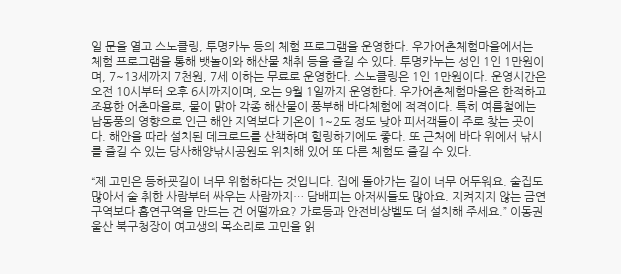일 문을 열고 스노클링, 투명카누 등의 체험 프로그램을 운영한다. 우가어촌체험마을에서는 체험 프로그램을 통해 뱃놀이와 해산물 채취 등을 즐길 수 있다. 투명카누는 성인 1인 1만원이며, 7~13세까지 7천원, 7세 이하는 무료로 운영한다. 스노클링은 1인 1만원이다. 운영시간은 오전 10시부터 오후 6시까지이며, 오는 9월 1일까지 운영한다. 우가어촌체험마을은 한적하고 조용한 어촌마을로, 물이 맑아 각종 해산물이 풍부해 바다체험에 적격이다. 특히 여름철에는 남동풍의 영향으로 인근 해안 지역보다 기온이 1~2도 정도 낮아 피서객들이 주로 찾는 곳이다. 해안을 따라 설치된 데크로드를 산책하며 힐링하기에도 좋다. 또 근처에 바다 위에서 낚시를 즐길 수 있는 당사해양낚시공원도 위치해 있어 또 다른 체험도 즐길 수 있다.

“제 고민은 등하굣길이 너무 위험하다는 것입니다. 집에 돌아가는 길이 너무 어두워요. 술집도 많아서 술 취한 사람부터 싸우는 사람까지… 담배피는 아저씨들도 많아요. 지켜지지 않는 금연구역보다 흡연구역을 만드는 건 어떨까요? 가로등과 안전비상벨도 더 설치해 주세요.” 이동권 울산 북구청장이 여고생의 목소리로 고민을 읽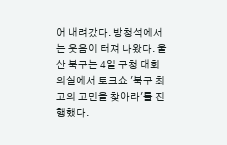어 내려갔다. 방청석에서는 웃음이 터져 나왔다. 울산 북구는 4일 구청 대회의실에서 토크쇼 '북구 최고의 고민을 찾아라'를 진행했다.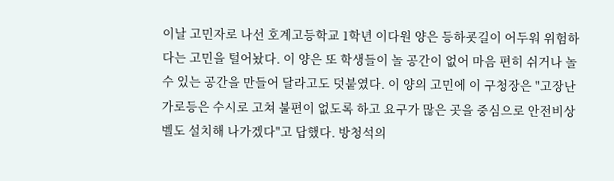이날 고민자로 나선 호계고등학교 1학년 이다원 양은 등하굣길이 어두워 위험하다는 고민을 털어놨다. 이 양은 또 학생들이 놀 공간이 없어 마음 편히 쉬거나 놀 수 있는 공간을 만들어 달라고도 덧붙였다. 이 양의 고민에 이 구청장은 "고장난 가로등은 수시로 고쳐 불편이 없도록 하고 요구가 많은 곳을 중심으로 안전비상벨도 설치해 나가겠다"고 답했다. 방청석의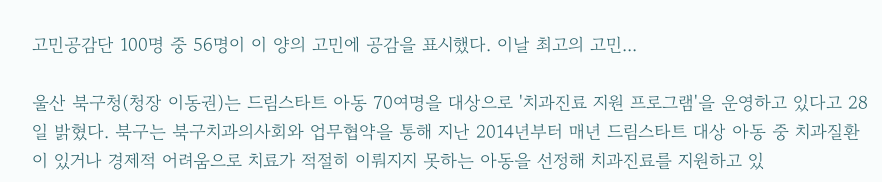고민공감단 100명 중 56명이 이 양의 고민에 공감을 표시했다. 이날 최고의 고민...

울산 북구청(청장 이동권)는 드림스타트 아동 70여명을 대상으로 '치과진료 지원 프로그램'을 운영하고 있다고 28일 밝혔다. 북구는 북구치과의사회와 업무협약을 통해 지난 2014년부터 매년 드림스타트 대상 아동 중 치과질환이 있거나 경제적 어려움으로 치료가 적절히 이뤄지지 못하는 아동을 선정해 치과진료를 지원하고 있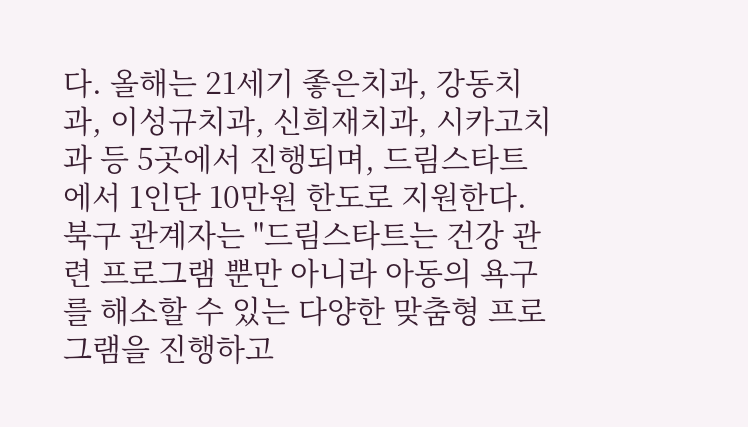다. 올해는 21세기 좋은치과, 강동치과, 이성규치과, 신희재치과, 시카고치과 등 5곳에서 진행되며, 드림스타트에서 1인단 10만원 한도로 지원한다. 북구 관계자는 "드림스타트는 건강 관련 프로그램 뿐만 아니라 아동의 욕구를 해소할 수 있는 다양한 맞춤형 프로그램을 진행하고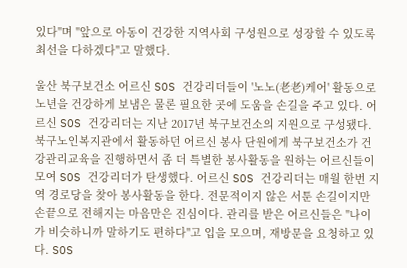있다"며 "앞으로 아동이 건강한 지역사회 구성원으로 성장할 수 있도록 최선을 다하겠다"고 말했다.

울산 북구보건소 어르신 SOS 건강리더들이 '노노(老老)케어' 활동으로 노년을 건강하게 보냄은 물론 필요한 곳에 도움을 손길을 주고 있다. 어르신 SOS 건강리더는 지난 2017년 북구보건소의 지원으로 구성됐다. 북구노인복지관에서 활동하던 어르신 봉사 단원에게 북구보건소가 건강관리교육을 진행하면서 좀 더 특별한 봉사활동을 원하는 어르신들이 모여 SOS 건강리더가 탄생했다. 어르신 SOS 건강리더는 매월 한번 지역 경로당을 찾아 봉사활동을 한다. 전문적이지 않은 서툰 손길이지만 손끝으로 전해지는 마음만은 진심이다. 관리를 받은 어르신들은 "나이가 비슷하니까 말하기도 편하다"고 입을 모으며, 재방문을 요청하고 있다. SOS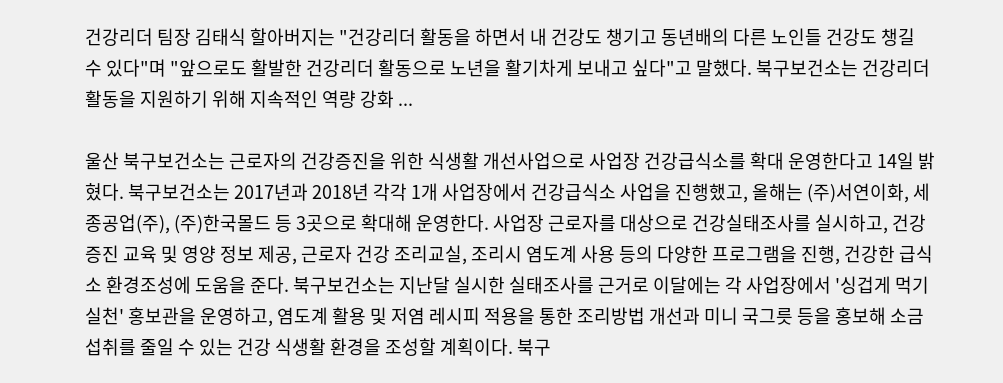건강리더 팀장 김태식 할아버지는 "건강리더 활동을 하면서 내 건강도 챙기고 동년배의 다른 노인들 건강도 챙길 수 있다"며 "앞으로도 활발한 건강리더 활동으로 노년을 활기차게 보내고 싶다"고 말했다. 북구보건소는 건강리더 활동을 지원하기 위해 지속적인 역량 강화 ...

울산 북구보건소는 근로자의 건강증진을 위한 식생활 개선사업으로 사업장 건강급식소를 확대 운영한다고 14일 밝혔다. 북구보건소는 2017년과 2018년 각각 1개 사업장에서 건강급식소 사업을 진행했고, 올해는 (주)서연이화, 세종공업(주), (주)한국몰드 등 3곳으로 확대해 운영한다. 사업장 근로자를 대상으로 건강실태조사를 실시하고, 건강증진 교육 및 영양 정보 제공, 근로자 건강 조리교실, 조리시 염도계 사용 등의 다양한 프로그램을 진행, 건강한 급식소 환경조성에 도움을 준다. 북구보건소는 지난달 실시한 실태조사를 근거로 이달에는 각 사업장에서 '싱겁게 먹기 실천' 홍보관을 운영하고, 염도계 활용 및 저염 레시피 적용을 통한 조리방법 개선과 미니 국그릇 등을 홍보해 소금 섭취를 줄일 수 있는 건강 식생활 환경을 조성할 계획이다. 북구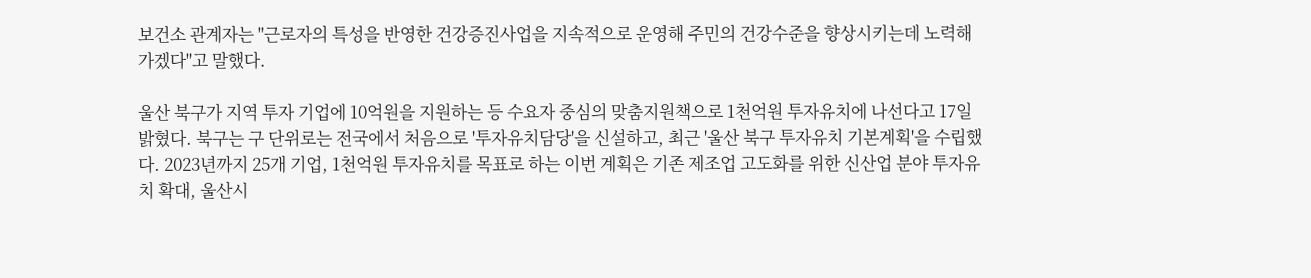보건소 관계자는 "근로자의 특성을 반영한 건강증진사업을 지속적으로 운영해 주민의 건강수준을 향상시키는데 노력해 가겠다"고 말했다.

울산 북구가 지역 투자 기업에 10억원을 지원하는 등 수요자 중심의 맞춤지원책으로 1천억원 투자유치에 나선다고 17일 밝혔다. 북구는 구 단위로는 전국에서 처음으로 '투자유치담당'을 신설하고, 최근 '울산 북구 투자유치 기본계획'을 수립했다. 2023년까지 25개 기업, 1천억원 투자유치를 목표로 하는 이번 계획은 기존 제조업 고도화를 위한 신산업 분야 투자유치 확대, 울산시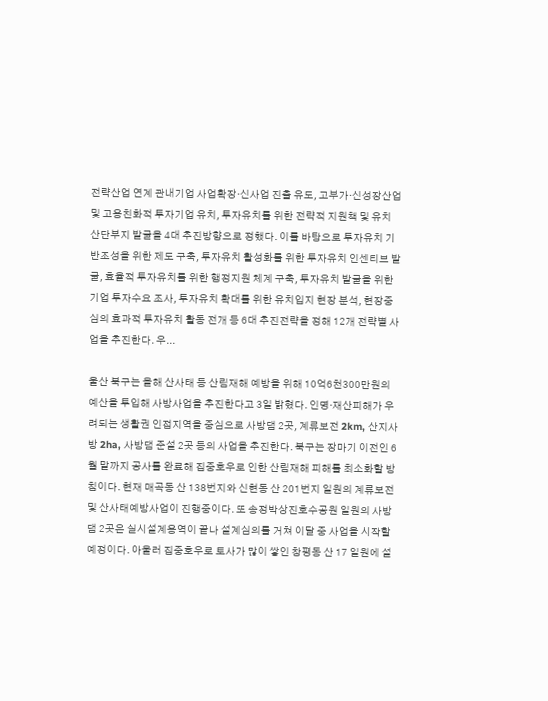전략산업 연계 관내기업 사업확장·신사업 진출 유도, 고부가·신성장산업 및 고용친화적 투자기업 유치, 투자유치를 위한 전략적 지원책 및 유치 산단부지 발굴을 4대 추진방향으로 정했다. 이를 바탕으로 투자유치 기반조성을 위한 제도 구축, 투자유치 활성화를 위한 투자유치 인센티브 발굴, 효율적 투자유치를 위한 행정지원 체계 구축, 투자유치 발굴을 위한 기업 투자수요 조사, 투자유치 확대를 위한 유치입지 현장 분석, 현장중심의 효과적 투자유치 활동 전개 등 6대 추진전략을 정해 12개 전략별 사업을 추진한다. 우...

울산 북구는 올해 산사태 등 산림재해 예방을 위해 10억6천300만원의 예산을 투입해 사방사업을 추진한다고 3일 밝혔다. 인명·재산피해가 우려되는 생활권 인접지역을 중심으로 사방댐 2곳, 계류보전 2km, 산지사방 2ha, 사방댐 준설 2곳 등의 사업을 추진한다. 북구는 장마기 이전인 6월 말까지 공사를 완료해 집중호우로 인한 산림재해 피해를 최소화할 방침이다. 현재 매곡동 산 138번지와 신현동 산 201번지 일원의 계류보전 및 산사태예방사업이 진행중이다. 또 송정박상진호수공원 일원의 사방댐 2곳은 실시설계용역이 끝나 설계심의를 거쳐 이달 중 사업을 시작할 예정이다. 아울러 집중호우로 토사가 많이 쌓인 창평동 산 17 일원에 설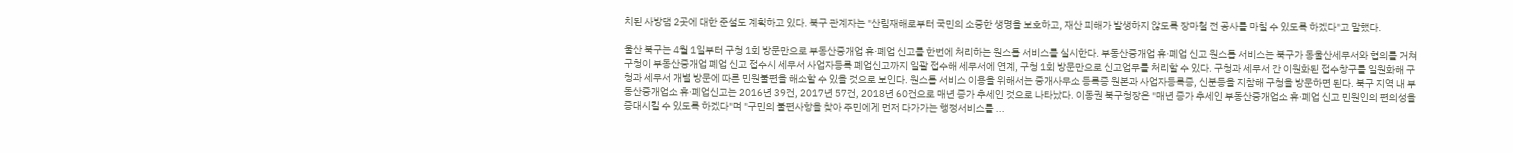치된 사방댐 2곳에 대한 준설도 계획하고 있다. 북구 관계자는 "산림재해로부터 국민의 소중한 생명을 보호하고, 재산 피해가 발생하지 않도록 장마철 전 공사를 마칠 수 있도록 하겠다"고 말했다.

울산 북구는 4월 1일부터 구청 1회 방문만으로 부동산중개업 휴·폐업 신고를 한번에 처리하는 원스톱 서비스를 실시한다. 부동산중개업 휴·폐업 신고 원스톱 서비스는 북구가 동울산세무서와 협의를 거쳐 구청이 부동산중개업 폐업 신고 접수시 세무서 사업자등록 폐업신고까지 일괄 접수해 세무서에 연계, 구청 1회 방문만으로 신고업무를 처리할 수 있다. 구청과 세무서 간 이원화된 접수창구를 일원화해 구청과 세무서 개별 방문에 따른 민원불편을 해소할 수 있을 것으로 보인다. 원스톱 서비스 이용을 위해서는 중개사무소 등록증 원본과 사업자등록증, 신분등을 지참해 구청을 방문하면 된다. 북구 지역 내 부동산중개업소 휴·폐업신고는 2016년 39건, 2017년 57건, 2018년 60건으로 매년 증가 추세인 것으로 나타났다. 이동권 북구청장은 "매년 증가 추세인 부동산중개업소 휴·폐업 신고 민원인의 편의성을 증대시킬 수 있도록 하겠다"며 "구민의 불편사항을 찾아 주민에게 먼저 다가가는 행정서비스를 ...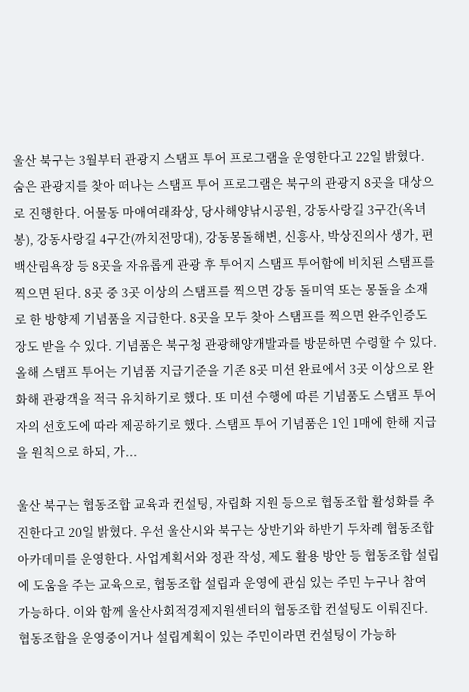울산 북구는 3월부터 관광지 스탬프 투어 프로그램을 운영한다고 22일 밝혔다. 숨은 관광지를 찾아 떠나는 스탬프 투어 프로그램은 북구의 관광지 8곳을 대상으로 진행한다. 어물동 마애여래좌상, 당사해양낚시공원, 강동사랑길 3구간(옥녀봉), 강동사랑길 4구간(까치전망대), 강동몽돌해변, 신흥사, 박상진의사 생가, 편백산림욕장 등 8곳을 자유롭게 관광 후 투어지 스탬프 투어함에 비치된 스탬프를 찍으면 된다. 8곳 중 3곳 이상의 스탬프를 찍으면 강동 돌미역 또는 몽돌을 소재로 한 방향제 기념품을 지급한다. 8곳을 모두 찾아 스탬프를 찍으면 완주인증도장도 받을 수 있다. 기념품은 북구청 관광해양개발과를 방문하면 수령할 수 있다. 올해 스탬프 투어는 기념품 지급기준을 기존 8곳 미션 완료에서 3곳 이상으로 완화해 관광객을 적극 유치하기로 했다. 또 미션 수행에 따른 기념품도 스탬프 투어자의 선호도에 따라 제공하기로 했다. 스탬프 투어 기념품은 1인 1매에 한해 지급을 원칙으로 하되, 가...

울산 북구는 협동조합 교육과 컨설팅, 자립화 지원 등으로 협동조합 활성화를 추진한다고 20일 밝혔다. 우선 울산시와 북구는 상반기와 하반기 두차례 협동조합 아카데미를 운영한다. 사업계획서와 정관 작성, 제도 활용 방안 등 협동조합 설립에 도움을 주는 교육으로, 협동조합 설립과 운영에 관심 있는 주민 누구나 참여 가능하다. 이와 함께 울산사회적경제지원센터의 협동조합 컨설팅도 이뤄진다. 협동조합을 운영중이거나 설립계획이 있는 주민이라면 컨설팅이 가능하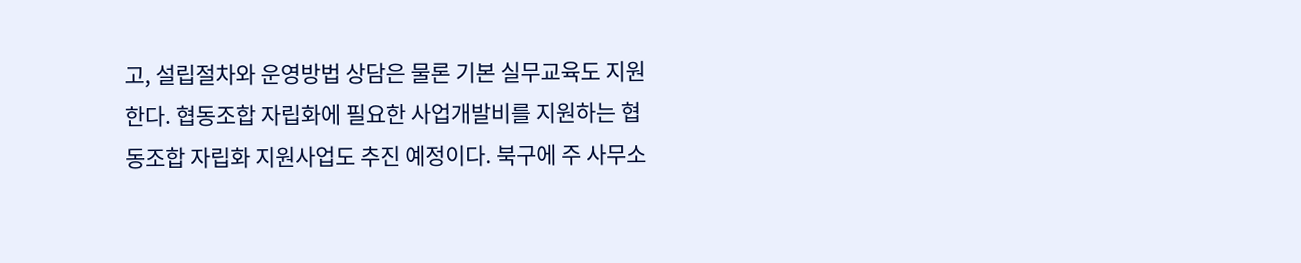고, 설립절차와 운영방법 상담은 물론 기본 실무교육도 지원한다. 협동조합 자립화에 필요한 사업개발비를 지원하는 협동조합 자립화 지원사업도 추진 예정이다. 북구에 주 사무소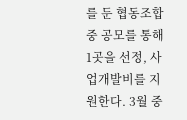를 둔 협동조합 중 공모를 통해 1곳을 선정, 사업개발비를 지원한다. 3월 중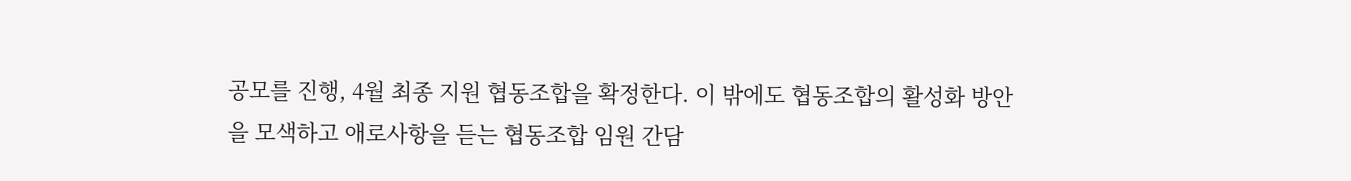공모를 진행, 4월 최종 지원 협동조합을 확정한다. 이 밖에도 협동조합의 활성화 방안을 모색하고 애로사항을 듣는 협동조합 임원 간담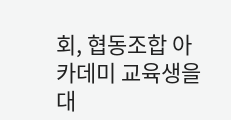회, 협동조합 아카데미 교육생을 대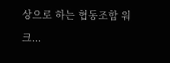상으로 하는 협동조합 워크...